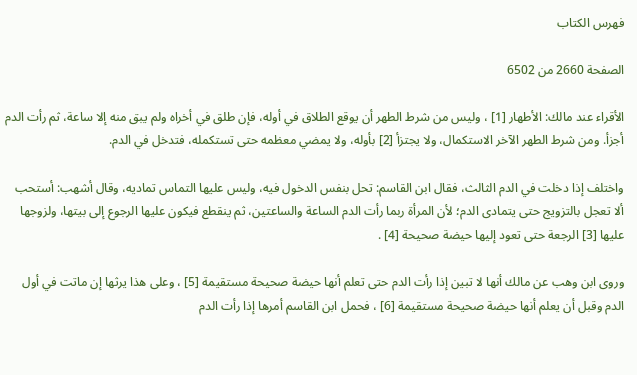فهرس الكتاب

الصفحة 2660 من 6502

الأقراء عند مالك: الأطهار [1] ، وليس من شرط الطهر أن يوقع الطلاق في أوله، فإن طلق في أخراه ولم يبق منه إلا ساعة، ثم رأت الدم أجزأ. ومن شرط الطهر الآخر الاستكمال، ولا يجتزأ [2] بأوله، ولا يمضي معظمه حتى تستكمله، فتدخل في الدم.

واختلف إذا دخلت في الدم الثالث، فقال ابن القاسم: تحل بنفس الدخول فيه، وليس عليها التماس تماديه، وقال أشهب: أستحب ألا تعجل بالتزويج حتى يتمادى الدم؛ لأن المرأة ربما رأت الدم الساعة والساعتين، ثم ينقطع فيكون عليها الرجوع إلى بيتها، ولزوجها عليها [3] الرجعة حتى تعود إليها حيضة صحيحة [4] .

وروى ابن وهب عن مالك أنها لا تبين إذا رأت الدم حتى تعلم أنها حيضة صحيحة مستقيمة [5] ، وعلى هذا يرثها إن ماتت في أول الدم وقبل أن يعلم أنها حيضة صحيحة مستقيمة [6] ، فحمل ابن القاسم أمرها إذا رأت الدم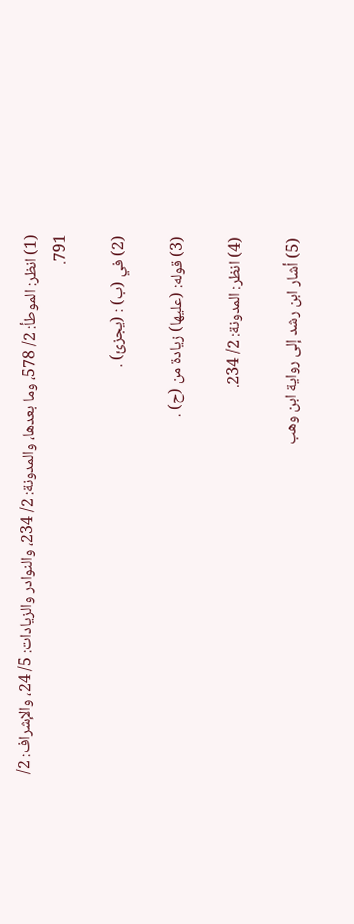(1) انظر: الموطأ: 2/ 578، وما بعدها، والمدونة: 2/ 234، والنوادر والزيادات: 5/ 24، والإشراف: 2/ 791.

(2) في (ب) : (يجزئ) .

(3) قوله: (عليها) زيادة من (ح) .

(4) انظر: المدونة: 2/ 234.

(5) أشار ابن رشد إلى رواية ابن وهب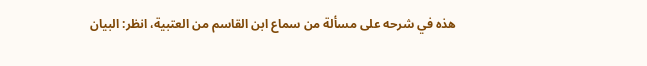هذه في شرحه على مسألة من سماع ابن القاسم من العتبية، انظر: البيان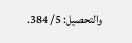والتحصيل: 5/ 384.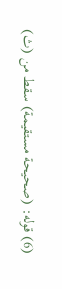(6) قوله: (صحيحة مستقيمة) سقط من (ث)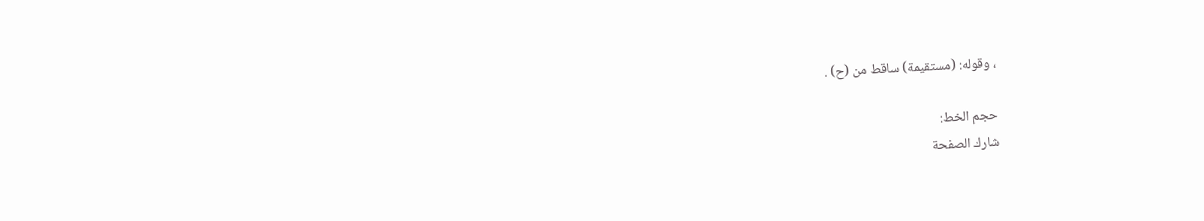، وقوله: (مستقيمة) ساقط من (ح) .

حجم الخط:
شارك الصفحة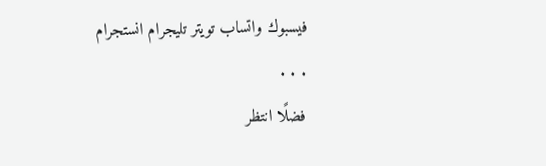فيسبوك واتساب تويتر تليجرام انستجرام
. . .
فضلًا انتظر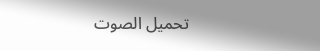تحميل الصوت